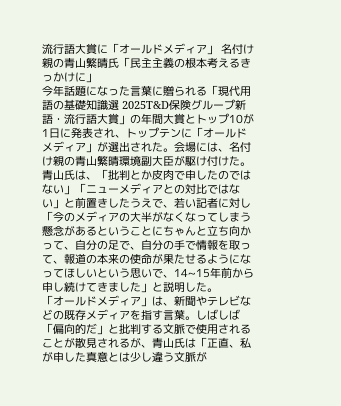流行語大賞に「オールドメディア」 名付け親の青山繁晴氏「民主主義の根本考えるきっかけに」
今年話題になった言葉に贈られる「現代用語の基礎知識選 2025T&D保険グループ新語・流行語大賞」の年間大賞とトップ10が1日に発表され、トップテンに「オールドメディア」が選出された。会場には、名付け親の青山繁晴環境副大臣が駆け付けた。
青山氏は、「批判とか皮肉で申したのではない」「ニューメディアとの対比ではない」と前置きしたうえで、若い記者に対し「今のメディアの大半がなくなってしまう懸念があるということにちゃんと立ち向かって、自分の足で、自分の手で情報を取って、報道の本来の使命が果たせるようになってほしいという思いで、14~15年前から申し続けてきました」と説明した。
「オールドメディア」は、新聞やテレビなどの既存メディアを指す言葉。しばしば「偏向的だ」と批判する文脈で使用されることが散見されるが、青山氏は「正直、私が申した真意とは少し違う文脈が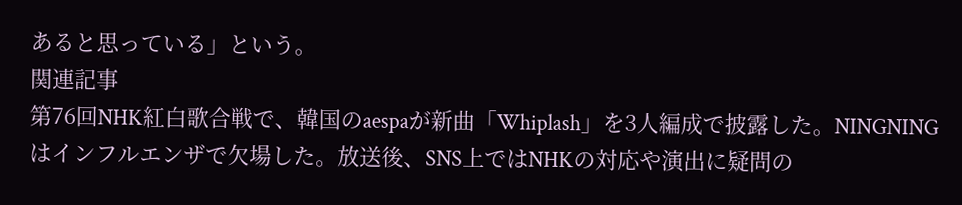あると思っている」という。
関連記事
第76回NHK紅白歌合戦で、韓国のaespaが新曲「Whiplash」を3人編成で披露した。NINGNINGはインフルエンザで欠場した。放送後、SNS上ではNHKの対応や演出に疑問の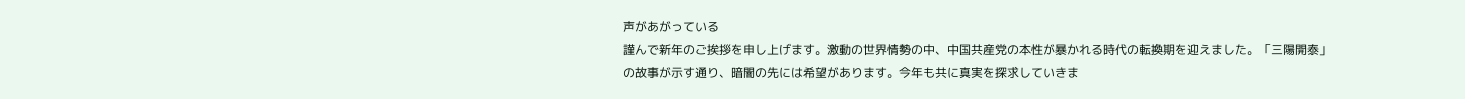声があがっている
謹んで新年のご挨拶を申し上げます。激動の世界情勢の中、中国共産党の本性が暴かれる時代の転換期を迎えました。「三陽開泰」の故事が示す通り、暗闇の先には希望があります。今年も共に真実を探求していきま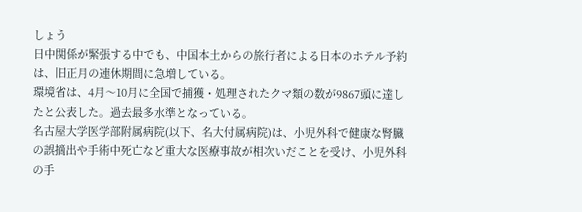しょう
日中関係が緊張する中でも、中国本土からの旅行者による日本のホテル予約は、旧正月の連休期間に急増している。
環境省は、4月〜10月に全国で捕獲・処理されたクマ類の数が9867頭に達したと公表した。過去最多水準となっている。
名古屋大学医学部附属病院(以下、名大付属病院)は、小児外科で健康な腎臓の誤摘出や手術中死亡など重大な医療事故が相次いだことを受け、小児外科の手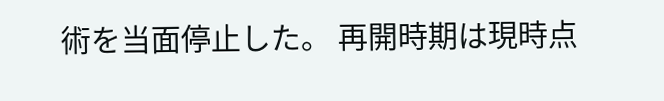術を当面停止した。 再開時期は現時点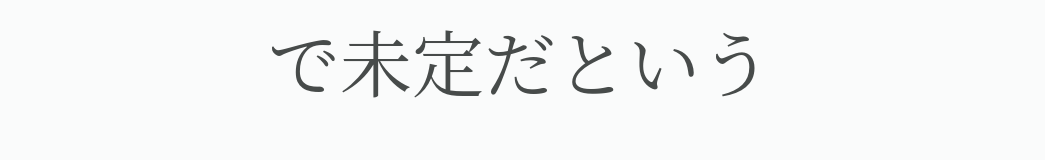で未定だという